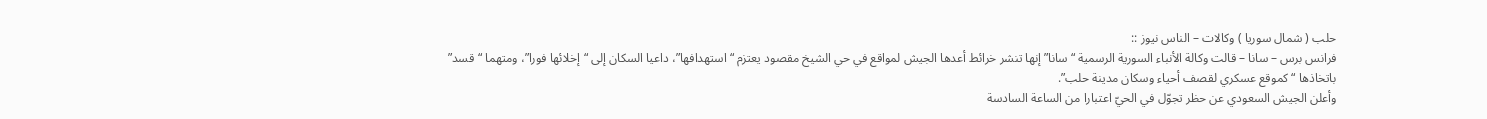حلب ( شمال سوريا ) وكالات – الناس نيوز ::
فرانس برس – سانا – قالت وكالة الأنباء السورية الرسمية “سانا” إنها تنشر خرائط أعدها الجيش لمواقع في حي الشيخ مقصود يعتزم “استهدافها”، داعيا السكان إلى “إخلائها فورا”، ومتهما “قسد” باتخاذها “كموقع عسكري لقصف أحياء وسكان مدينة حلب”.
وأعلن الجيش السعودي عن حظر تجوّل في الحيّ اعتبارا من الساعة السادسة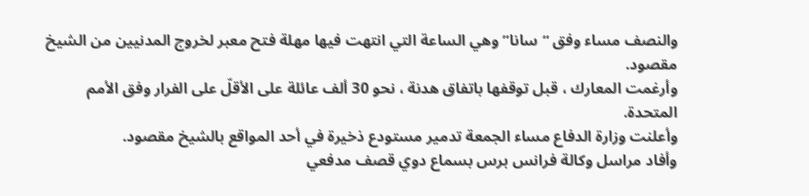والنصف مساء وفق “سانا” وهي الساعة التي انتهت فيها مهلة فتح معبر لخروج المدنيين من الشيخ مقصود.
وأرغمت المعارك ، قبل توقفها باتفاق هدنة ، نحو 30 ألف عائلة على الأقلّ على الفرار وفق الأمم المتحدة.
وأعلنت وزارة الدفاع مساء الجمعة تدمير مستودع ذخيرة في أحد المواقع بالشيخ مقصود.
وأفاد مراسل وكالة فرانس برس بسماع دوي قصف مدفعي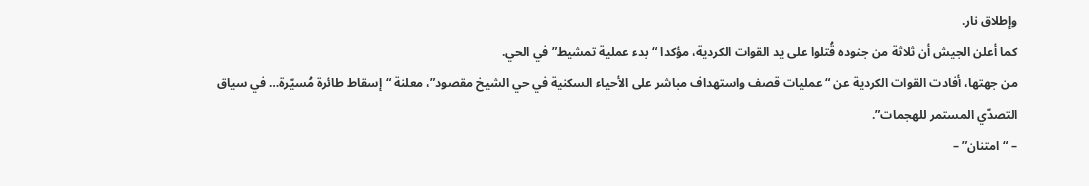وإطلاق نار.
كما أعلن الجيش أن ثلاثة من جنوده قُتلوا على يد القوات الكردية، مؤكدا “بدء عملية تمشيط” في الحي.
من جهتها، أفادت القوات الكردية عن “عمليات قصف واستهداف مباشر على الأحياء السكنية في حي الشيخ مقصود”، معلنة “إسقاط طائرة مُسيّرة… في سياق التصدّي المستمر للهجمات”.
– “امتنان” –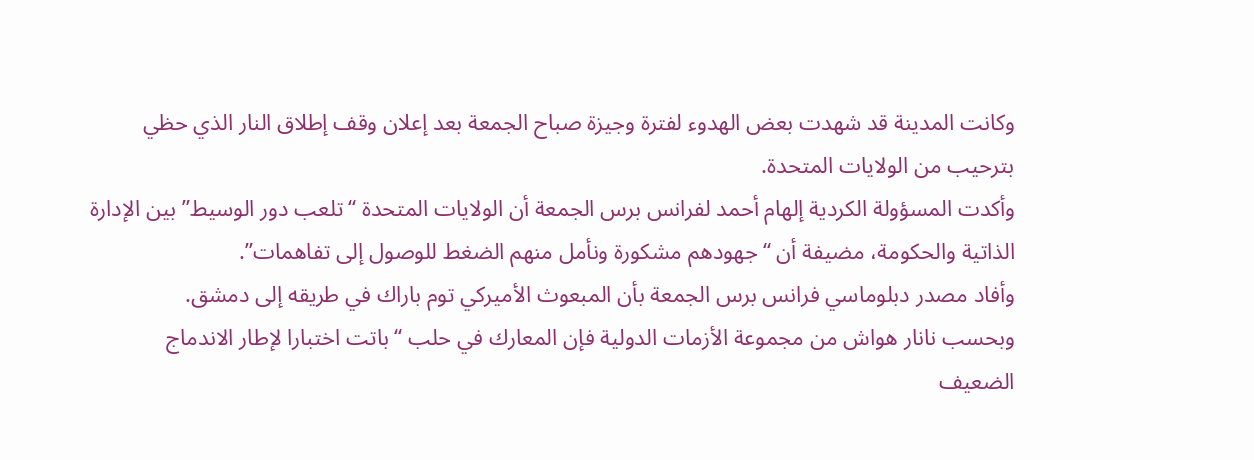وكانت المدينة قد شهدت بعض الهدوء لفترة وجيزة صباح الجمعة بعد إعلان وقف إطلاق النار الذي حظي بترحيب من الولايات المتحدة.
وأكدت المسؤولة الكردية إلهام أحمد لفرانس برس الجمعة أن الولايات المتحدة “تلعب دور الوسيط” بين الإدارة الذاتية والحكومة، مضيفة أن “جهودهم مشكورة ونأمل منهم الضغط للوصول إلى تفاهمات”.
وأفاد مصدر دبلوماسي فرانس برس الجمعة بأن المبعوث الأميركي توم باراك في طريقه إلى دمشق.
وبحسب نانار هواش من مجموعة الأزمات الدولية فإن المعارك في حلب “باتت اختبارا لإطار الاندماج الضعيف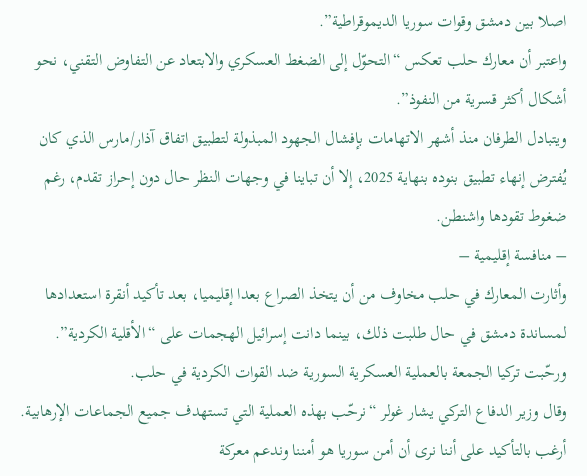اصلا بين دمشق وقوات سوريا الديموقراطية”.
واعتبر أن معارك حلب تعكس “التحوّل إلى الضغط العسكري والابتعاد عن التفاوض التقني، نحو أشكال أكثر قسرية من النفوذ”.
ويتبادل الطرفان منذ أشهر الاتهامات بإفشال الجهود المبذولة لتطبيق اتفاق آذار/مارس الذي كان يُفترض إنهاء تطبيق بنوده بنهاية 2025، إلا أن تباينا في وجهات النظر حال دون إحراز تقدم، رغم ضغوط تقودها واشنطن.
– منافسة إقليمية –
وأثارت المعارك في حلب مخاوف من أن يتخذ الصراع بعدا إقليميا، بعد تأكيد أنقرة استعدادها لمساندة دمشق في حال طلبت ذلك، بينما دانت إسرائيل الهجمات على “الأقلية الكردية”.
ورحّبت تركيا الجمعة بالعملية العسكرية السورية ضد القوات الكردية في حلب.
وقال وزير الدفاع التركي يشار غولر “نرحّب بهذه العملية التي تستهدف جميع الجماعات الإرهابية. أرغب بالتأكيد على أننا نرى أن أمن سوريا هو أمننا وندعم معركة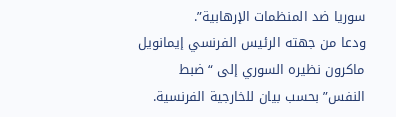سوريا ضد المنظمات الإرهابية”.
ودعا من جهته الرئيس الفرنسي إيمانويل ماكرون نظيره السوري إلى “ضبط النفس” بحسب بيان للخارجية الفرنسية.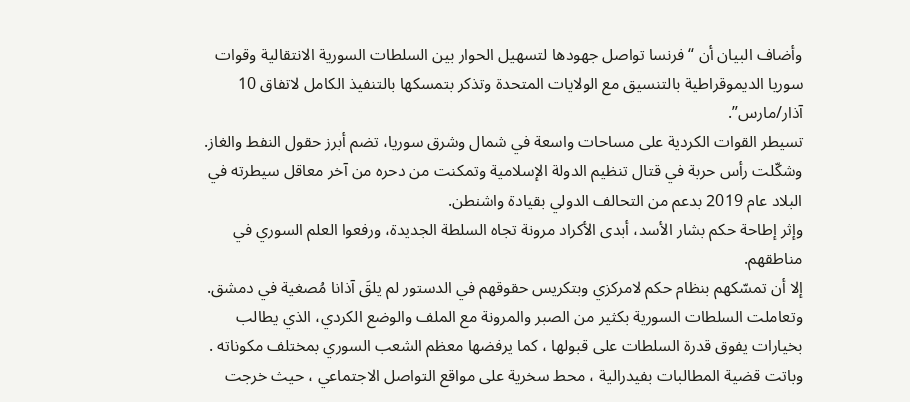وأضاف البيان أن “فرنسا تواصل جهودها لتسهيل الحوار بين السلطات السورية الانتقالية وقوات سوريا الديموقراطية بالتنسيق مع الولايات المتحدة وتذكر بتمسكها بالتنفيذ الكامل لاتفاق 10 آذار/مارس”.
تسيطر القوات الكردية على مساحات واسعة في شمال وشرق سوريا، تضم أبرز حقول النفط والغاز.
وشكّلت رأس حربة في قتال تنظيم الدولة الإسلامية وتمكنت من دحره من آخر معاقل سيطرته في البلاد عام 2019 بدعم من التحالف الدولي بقيادة واشنطن.
وإثر إطاحة حكم بشار الأسد، أبدى الأكراد مرونة تجاه السلطة الجديدة، ورفعوا العلم السوري في مناطقهم.
إلا أن تمسّكهم بنظام حكم لامركزي وبتكريس حقوقهم في الدستور لم يلقَ آذانا مُصغية في دمشق.
وتعاملت السلطات السورية بكثير من الصبر والمرونة مع الملف والوضع الكردي، الذي يطالب بخيارات يفوق قدرة السلطات على قبولها ، كما يرفضها معظم الشعب السوري بمختلف مكوناته .
وباتت قضية المطالبات بفيدرالية ، محط سخرية على مواقع التواصل الاجتماعي ، حيث خرجت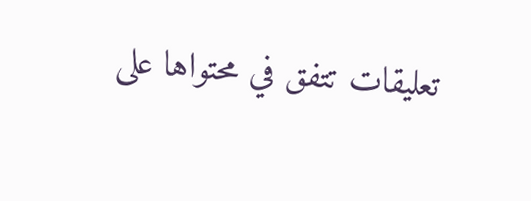تعليقات تتفق في محتواها على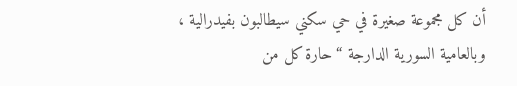أن كل مجموعة صغيرة في حي سكني سيطالبون بفيدرالية ، وبالعامية السورية الدارجة “حارة كل من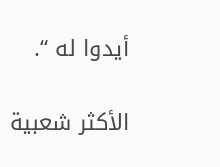أيدوا له “.

الأكثر شعبية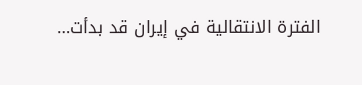الفترة الانتقالية في إيران قد بدأت…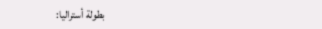بطولة أستراليا: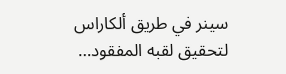سينر في طريق ألكاراس لتحقيق لقبه المفقود…